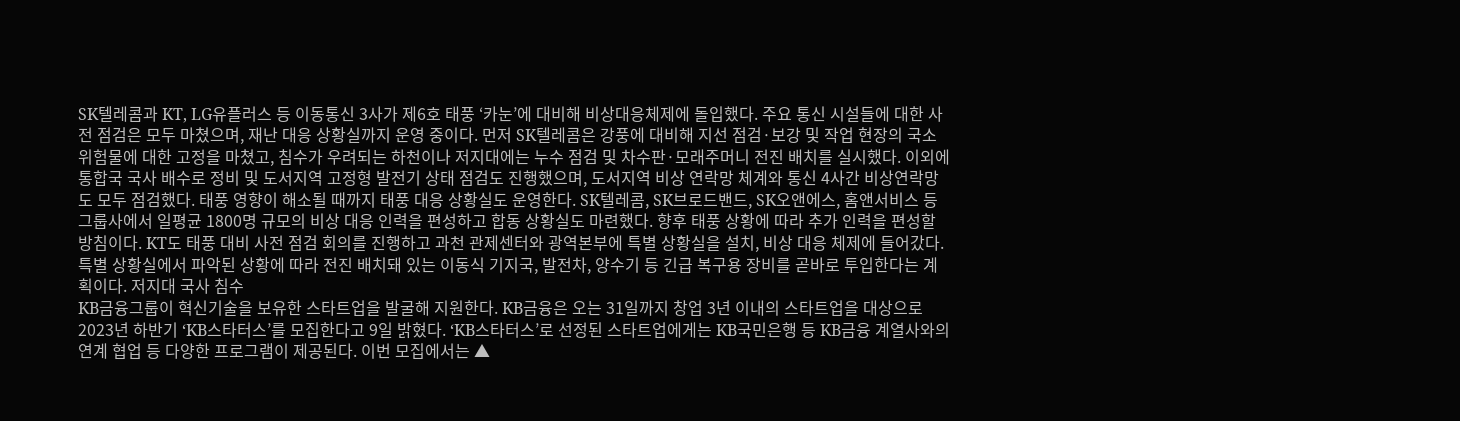SK텔레콤과 KT, LG유플러스 등 이동통신 3사가 제6호 태풍 ‘카눈’에 대비해 비상대응체제에 돌입했다. 주요 통신 시설들에 대한 사전 점검은 모두 마쳤으며, 재난 대응 상황실까지 운영 중이다. 먼저 SK텔레콤은 강풍에 대비해 지선 점검·보강 및 작업 현장의 국소 위험물에 대한 고정을 마쳤고, 침수가 우려되는 하천이나 저지대에는 누수 점검 및 차수판·모래주머니 전진 배치를 실시했다. 이외에 통합국 국사 배수로 정비 및 도서지역 고정형 발전기 상태 점검도 진행했으며, 도서지역 비상 연락망 체계와 통신 4사간 비상연락망도 모두 점검했다. 태풍 영향이 해소될 때까지 태풍 대응 상황실도 운영한다. SK텔레콤, SK브로드밴드, SK오앤에스, 홈앤서비스 등 그룹사에서 일평균 1800명 규모의 비상 대응 인력을 편성하고 합동 상황실도 마련했다. 향후 태풍 상황에 따라 추가 인력을 편성할 방침이다. KT도 태풍 대비 사전 점검 회의를 진행하고 과천 관제센터와 광역본부에 특별 상황실을 설치, 비상 대응 체제에 들어갔다. 특별 상황실에서 파악된 상황에 따라 전진 배치돼 있는 이동식 기지국, 발전차, 양수기 등 긴급 복구용 장비를 곧바로 투입한다는 계획이다. 저지대 국사 침수
KB금융그룹이 혁신기술을 보유한 스타트업을 발굴해 지원한다. KB금융은 오는 31일까지 창업 3년 이내의 스타트업을 대상으로 2023년 하반기 ‘KB스타터스’를 모집한다고 9일 밝혔다. ‘KB스타터스’로 선정된 스타트업에게는 KB국민은행 등 KB금융 계열사와의 연계 협업 등 다양한 프로그램이 제공된다. 이번 모집에서는 ▲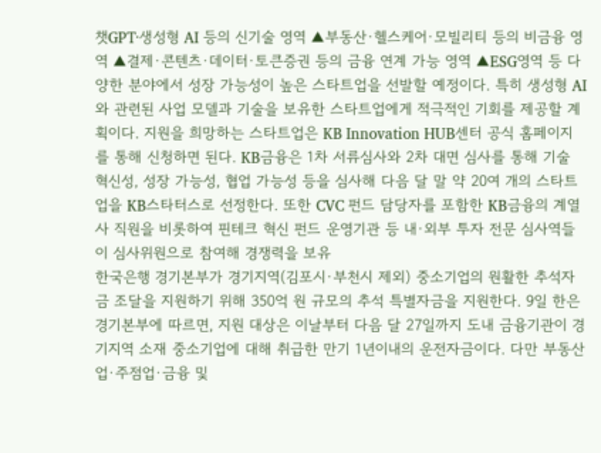챗GPT·생성형 AI 등의 신기술 영역 ▲부동산·헬스케어·모빌리티 등의 비금융 영역 ▲결제·콘텐츠·데이터·토큰증권 등의 금융 연계 가능 영역 ▲ESG영역 등 다양한 분야에서 성장 가능성이 높은 스타트업을 선발할 예정이다. 특히 생성형 AI와 관련된 사업 모델과 기술을 보유한 스타트업에게 적극적인 기회를 제공할 계획이다. 지원을 희망하는 스타트업은 KB Innovation HUB센터 공식 홈페이지를 통해 신청하면 된다. KB금융은 1차 서류심사와 2차 대면 심사를 통해 기술 혁신성, 성장 가능성, 협업 가능성 등을 심사해 다음 달 말 약 20여 개의 스타트업을 KB스타터스로 선정한다. 또한 CVC 펀드 담당자를 포함한 KB금융의 계열사 직원을 비롯하여 핀테크 혁신 펀드 운영기관 등 내·외부 투자 전문 심사역들이 심사위원으로 참여해 경쟁력을 보유
한국은행 경기본부가 경기지역(김포시·부천시 제외) 중소기업의 원활한 추석자금 조달을 지원하기 위해 350억 원 규모의 추석 특별자금을 지원한다. 9일 한은 경기본부에 따르면, 지원 대상은 이날부터 다음 달 27일까지 도내 금융기관이 경기지역 소재 중소기업에 대해 취급한 만기 1년이내의 운전자금이다. 다만 부동산업·주점업·금융 및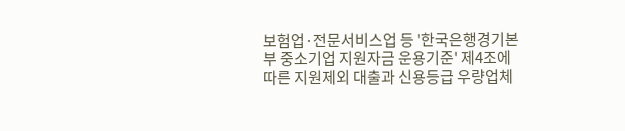보험업·전문서비스업 등 '한국은행경기본부 중소기업 지원자금 운용기준' 제4조에 따른 지원제외 대출과 신용등급 우량업체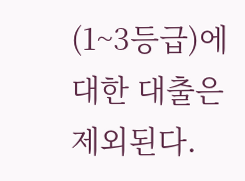(1~3등급)에 대한 대출은 제외된다.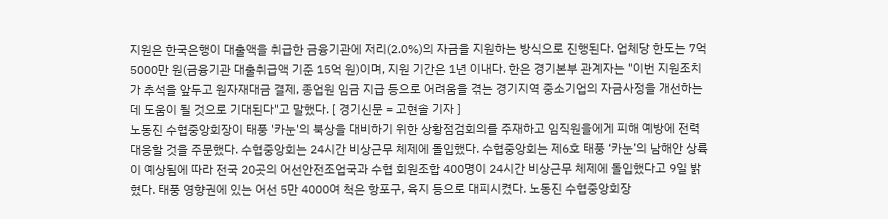지원은 한국은행이 대출액을 취급한 금융기관에 저리(2.0%)의 자금을 지원하는 방식으로 진행된다. 업체당 한도는 7억 5000만 원(금융기관 대출취급액 기준 15억 원)이며, 지원 기간은 1년 이내다. 한은 경기본부 관계자는 "이번 지원조치가 추석을 앞두고 원자재대금 결제, 종업원 임금 지급 등으로 어려움을 겪는 경기지역 중소기업의 자금사정을 개선하는 데 도움이 될 것으로 기대된다"고 말했다. [ 경기신문 = 고현솔 기자 ]
노동진 수협중앙회장이 태풍 '카눈'의 북상을 대비하기 위한 상황점검회의를 주재하고 임직원을에게 피해 예방에 전력 대응할 것을 주문했다. 수협중앙회는 24시간 비상근무 체제에 돌입했다. 수협중앙회는 제6호 태풍 ‘카눈’의 남해안 상륙이 예상됨에 따라 전국 20곳의 어선안전조업국과 수협 회원조합 400명이 24시간 비상근무 체제에 돌입했다고 9일 밝혔다. 태풍 영향권에 있는 어선 5만 4000여 척은 항포구, 육지 등으로 대피시켰다. 노동진 수협중앙회장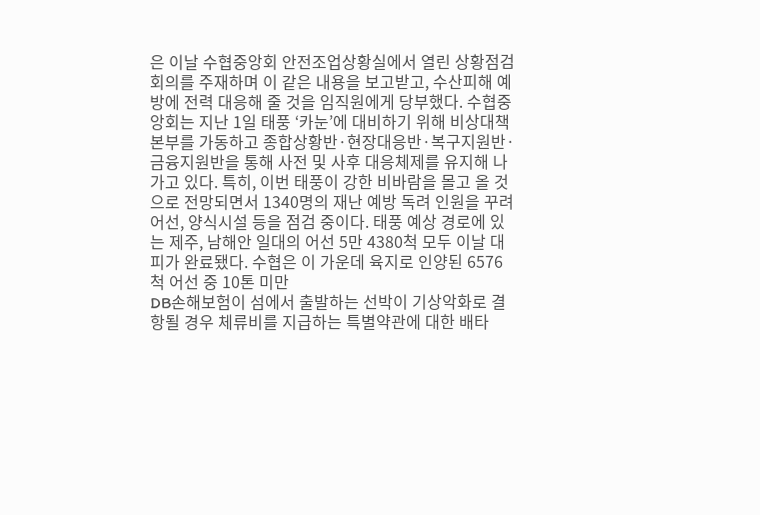은 이날 수협중앙회 안전조업상황실에서 열린 상황점검회의를 주재하며 이 같은 내용을 보고받고, 수산피해 예방에 전력 대응해 줄 것을 임직원에게 당부했다. 수협중앙회는 지난 1일 태풍 ‘카눈’에 대비하기 위해 비상대책본부를 가동하고 종합상황반·현장대응반·복구지원반·금융지원반을 통해 사전 및 사후 대응체제를 유지해 나가고 있다. 특히, 이번 태풍이 강한 비바람을 몰고 올 것으로 전망되면서 1340명의 재난 예방 독려 인원을 꾸려 어선, 양식시설 등을 점검 중이다. 태풍 예상 경로에 있는 제주, 남해안 일대의 어선 5만 4380척 모두 이날 대피가 완료됐다. 수협은 이 가운데 육지로 인양된 6576척 어선 중 10톤 미만
DB손해보험이 섬에서 출발하는 선박이 기상악화로 결항될 경우 체류비를 지급하는 특별약관에 대한 배타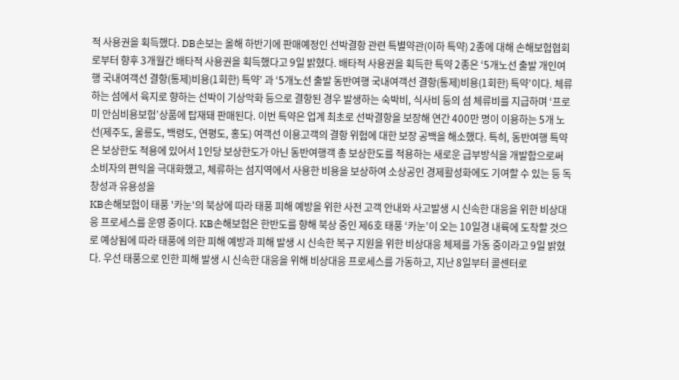적 사용권을 획득했다. DB손보는 올해 하반기에 판매예정인 선박결항 관련 특별약관(이하 특약) 2종에 대해 손해보험협회로부터 향후 3개월간 배타적 사용권을 획득했다고 9일 밝혔다. 배타적 사용권을 획득한 특약 2종은 ‘5개노선 출발 개인여행 국내여객선 결항(통제)비용(1회한) 특약’ 과 ‘5개노선 출발 동반여행 국내여객선 결항(통제)비용(1회한) 특약’이다. 체류하는 섬에서 육지로 향하는 선박이 기상악화 등으로 결항된 경우 발생하는 숙박비, 식사비 등의 섬 체류비를 지급하며 ‘프로미 안심비용보험’상품에 탑재돼 판매된다. 이번 특약은 업계 최초로 선박결항을 보장해 연간 400만 명이 이용하는 5개 노선(제주도, 울릉도, 백령도, 연평도, 홍도) 여객선 이용고객의 결항 위험에 대한 보장 공백을 해소했다. 특히, 동반여행 특약은 보상한도 적용에 있어서 1인당 보상한도가 아닌 동반여행객 총 보상한도를 적용하는 새로운 급부방식을 개발함으로써 소비자의 편익을 극대화했고, 체류하는 섬지역에서 사용한 비용을 보상하여 소상공인 경제활성화에도 기여할 수 있는 등 독창성과 유용성을
KB손해보험이 태풍 '카눈'의 북상에 따라 태풍 피해 예방을 위한 사전 고객 안내와 사고발생 시 신속한 대응을 위한 비상대응 프로세스를 운영 중이다. KB손해보험은 한반도를 향해 북상 중인 제6호 태풍 ‘카눈’이 오는 10일경 내륙에 도착할 것으로 예상됨에 따라 태풍에 의한 피해 예방과 피해 발생 시 신속한 복구 지원을 위한 비상대응 체제를 가동 중이라고 9일 밝혔다. 우선 태풍으로 인한 피해 발생 시 신속한 대응을 위해 비상대응 프로세스를 가동하고, 지난 8일부터 콜센터로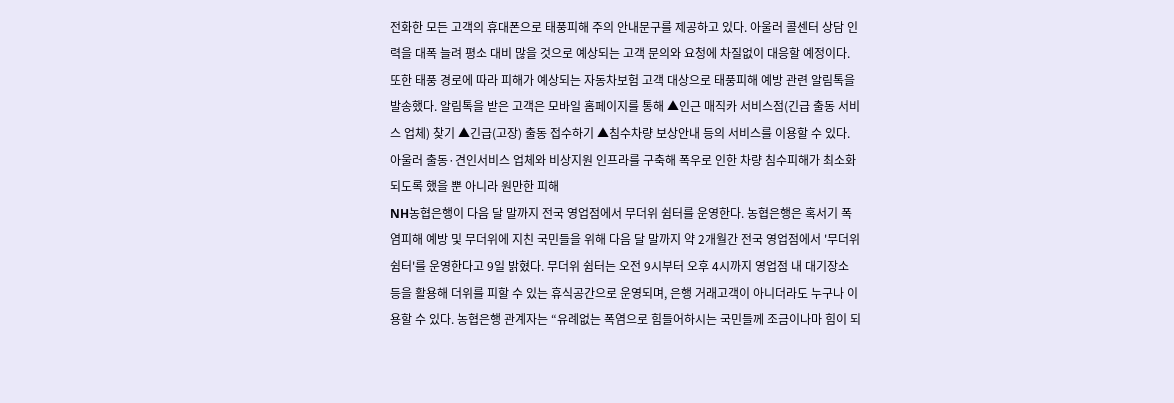전화한 모든 고객의 휴대폰으로 태풍피해 주의 안내문구를 제공하고 있다. 아울러 콜센터 상담 인력을 대폭 늘려 평소 대비 많을 것으로 예상되는 고객 문의와 요청에 차질없이 대응할 예정이다. 또한 태풍 경로에 따라 피해가 예상되는 자동차보험 고객 대상으로 태풍피해 예방 관련 알림톡을 발송했다. 알림톡을 받은 고객은 모바일 홈페이지를 통해 ▲인근 매직카 서비스점(긴급 출동 서비스 업체) 찾기 ▲긴급(고장) 출동 접수하기 ▲침수차량 보상안내 등의 서비스를 이용할 수 있다. 아울러 출동·견인서비스 업체와 비상지원 인프라를 구축해 폭우로 인한 차량 침수피해가 최소화되도록 했을 뿐 아니라 원만한 피해
NH농협은행이 다음 달 말까지 전국 영업점에서 무더위 쉼터를 운영한다. 농협은행은 혹서기 폭염피해 예방 및 무더위에 지친 국민들을 위해 다음 달 말까지 약 2개월간 전국 영업점에서 '무더위 쉼터'를 운영한다고 9일 밝혔다. 무더위 쉼터는 오전 9시부터 오후 4시까지 영업점 내 대기장소 등을 활용해 더위를 피할 수 있는 휴식공간으로 운영되며, 은행 거래고객이 아니더라도 누구나 이용할 수 있다. 농협은행 관계자는 “유례없는 폭염으로 힘들어하시는 국민들께 조금이나마 힘이 되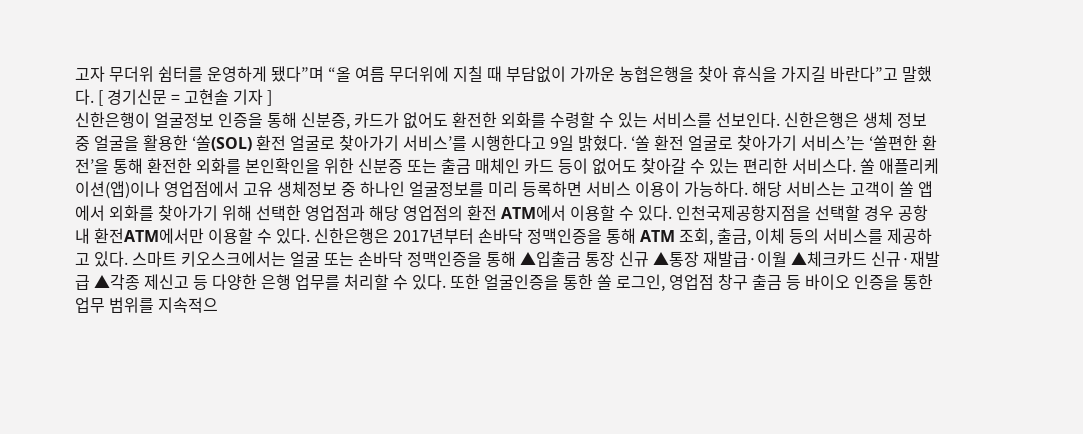고자 무더위 쉼터를 운영하게 됐다”며 “올 여름 무더위에 지칠 때 부담없이 가까운 농협은행을 찾아 휴식을 가지길 바란다”고 말했다. [ 경기신문 = 고현솔 기자 ]
신한은행이 얼굴정보 인증을 통해 신분증, 카드가 없어도 환전한 외화를 수령할 수 있는 서비스를 선보인다. 신한은행은 생체 정보 중 얼굴을 활용한 ‘쏠(SOL) 환전 얼굴로 찾아가기 서비스’를 시행한다고 9일 밝혔다. ‘쏠 환전 얼굴로 찾아가기 서비스’는 ‘쏠편한 환전’을 통해 환전한 외화를 본인확인을 위한 신분증 또는 출금 매체인 카드 등이 없어도 찾아갈 수 있는 편리한 서비스다. 쏠 애플리케이션(앱)이나 영업점에서 고유 생체정보 중 하나인 얼굴정보를 미리 등록하면 서비스 이용이 가능하다. 해당 서비스는 고객이 쏠 앱에서 외화를 찾아가기 위해 선택한 영업점과 해당 영업점의 환전 ATM에서 이용할 수 있다. 인천국제공항지점을 선택할 경우 공항 내 환전ATM에서만 이용할 수 있다. 신한은행은 2017년부터 손바닥 정맥인증을 통해 ATM 조회, 출금, 이체 등의 서비스를 제공하고 있다. 스마트 키오스크에서는 얼굴 또는 손바닥 정맥인증을 통해 ▲입출금 통장 신규 ▲통장 재발급·이월 ▲체크카드 신규·재발급 ▲각종 제신고 등 다양한 은행 업무를 처리할 수 있다. 또한 얼굴인증을 통한 쏠 로그인, 영업점 창구 출금 등 바이오 인증을 통한 업무 범위를 지속적으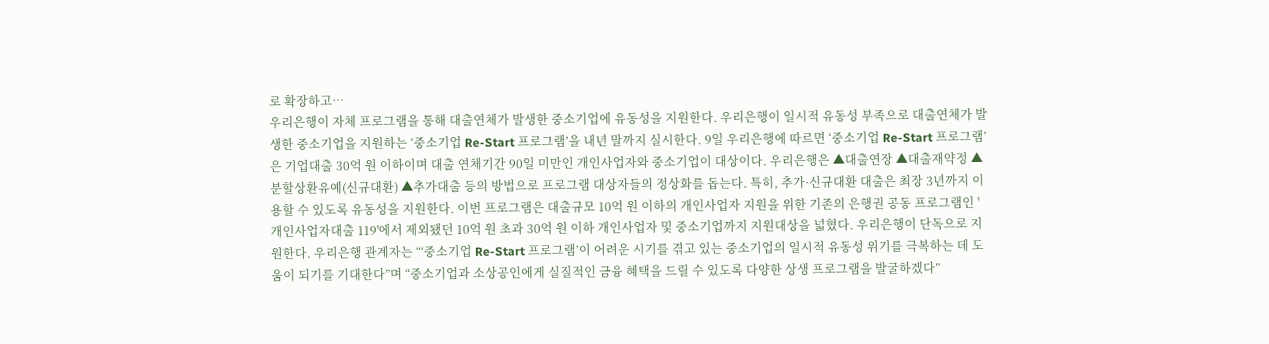로 확장하고…
우리은행이 자체 프로그램을 통해 대출연체가 발생한 중소기업에 유동성을 지원한다. 우리은행이 일시적 유동성 부족으로 대출연체가 발생한 중소기업을 지원하는 ‘중소기업 Re-Start 프로그램’을 내년 말까지 실시한다. 9일 우리은행에 따르면 ‘중소기업 Re-Start 프로그램’은 기업대출 30억 원 이하이며 대출 연체기간 90일 미만인 개인사업자와 중소기업이 대상이다. 우리은행은 ▲대출연장 ▲대출재약정 ▲분할상환유예(신규대환) ▲추가대출 등의 방법으로 프로그램 대상자들의 정상화를 돕는다. 특히, 추가·신규대환 대출은 최장 3년까지 이용할 수 있도록 유동성을 지원한다. 이번 프로그램은 대출규모 10억 원 이하의 개인사업자 지원을 위한 기존의 은행권 공동 프로그램인 '개인사업자대출 119'에서 제외됐던 10억 원 초과 30억 원 이하 개인사업자 및 중소기업까지 지원대상을 넓혔다. 우리은행이 단독으로 지원한다. 우리은행 관계자는 “‘중소기업 Re-Start 프로그램’이 어려운 시기를 겪고 있는 중소기업의 일시적 유동성 위기를 극복하는 데 도움이 되기를 기대한다”며 “중소기업과 소상공인에게 실질적인 금융 혜택을 드릴 수 있도록 다양한 상생 프로그램을 발굴하겠다”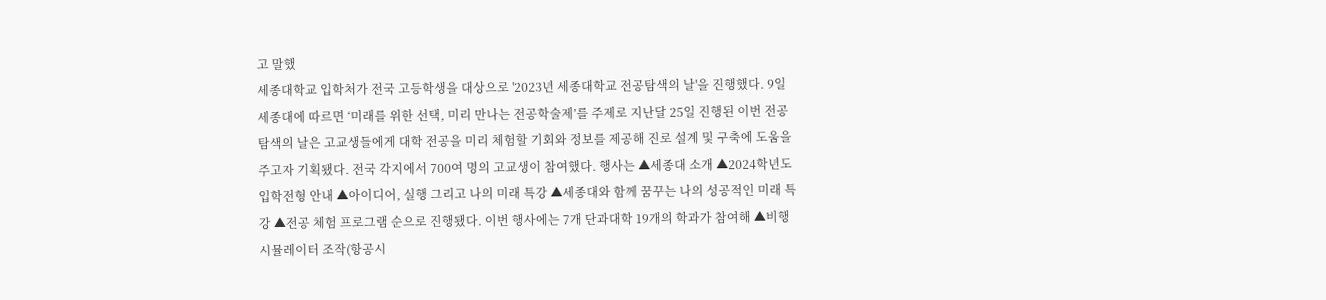고 말했
세종대학교 입학처가 전국 고등학생을 대상으로 '2023년 세종대학교 전공탐색의 날'을 진행했다. 9일 세종대에 따르면 ‘미래를 위한 선택, 미리 만나는 전공학술제’를 주제로 지난달 25일 진행된 이번 전공탐색의 날은 고교생들에게 대학 전공을 미리 체험할 기회와 정보를 제공해 진로 설계 및 구축에 도움을 주고자 기획됐다. 전국 각지에서 700여 명의 고교생이 참여했다. 행사는 ▲세종대 소개 ▲2024학년도 입학전형 안내 ▲아이디어, 실행 그리고 나의 미래 특강 ▲세종대와 함께 꿈꾸는 나의 성공적인 미래 특강 ▲전공 체험 프로그램 순으로 진행됐다. 이번 행사에는 7개 단과대학 19개의 학과가 참여해 ▲비행시뮬레이터 조작(항공시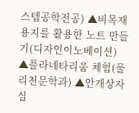스템공학전공) ▲비목재 용지를 활용한 노트 만들기(디자인이노베이션) ▲플라네타리움 체험(물리천문학과) ▲안개상자실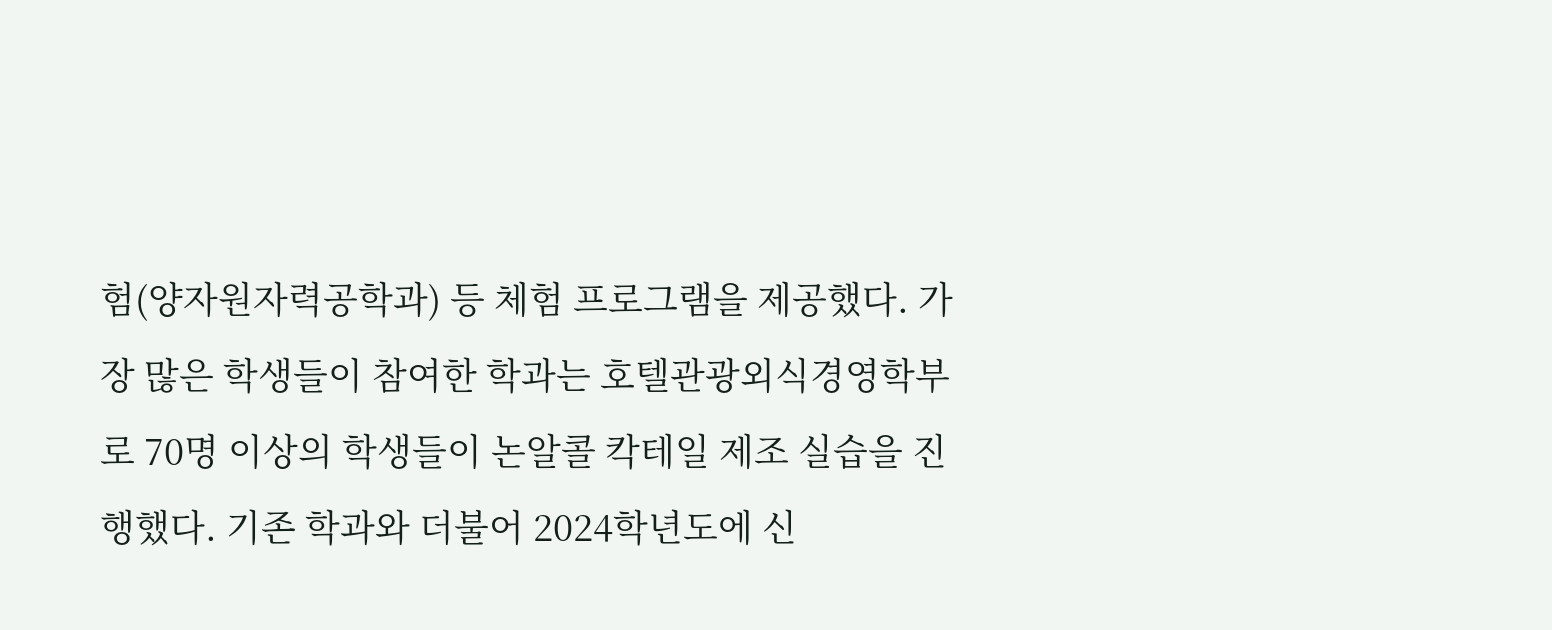험(양자원자력공학과) 등 체험 프로그램을 제공했다. 가장 많은 학생들이 참여한 학과는 호텔관광외식경영학부로 70명 이상의 학생들이 논알콜 칵테일 제조 실습을 진행했다. 기존 학과와 더불어 2024학년도에 신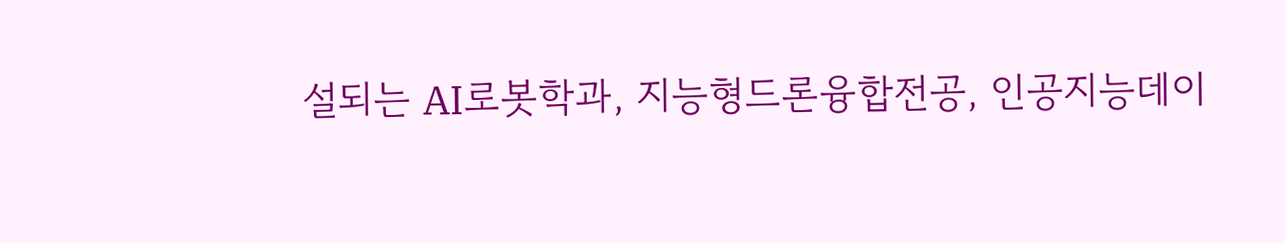설되는 AI로봇학과, 지능형드론융합전공, 인공지능데이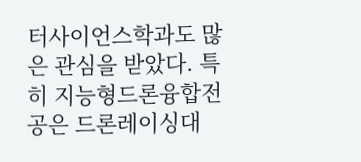터사이언스학과도 많은 관심을 받았다. 특히 지능형드론융합전공은 드론레이싱대